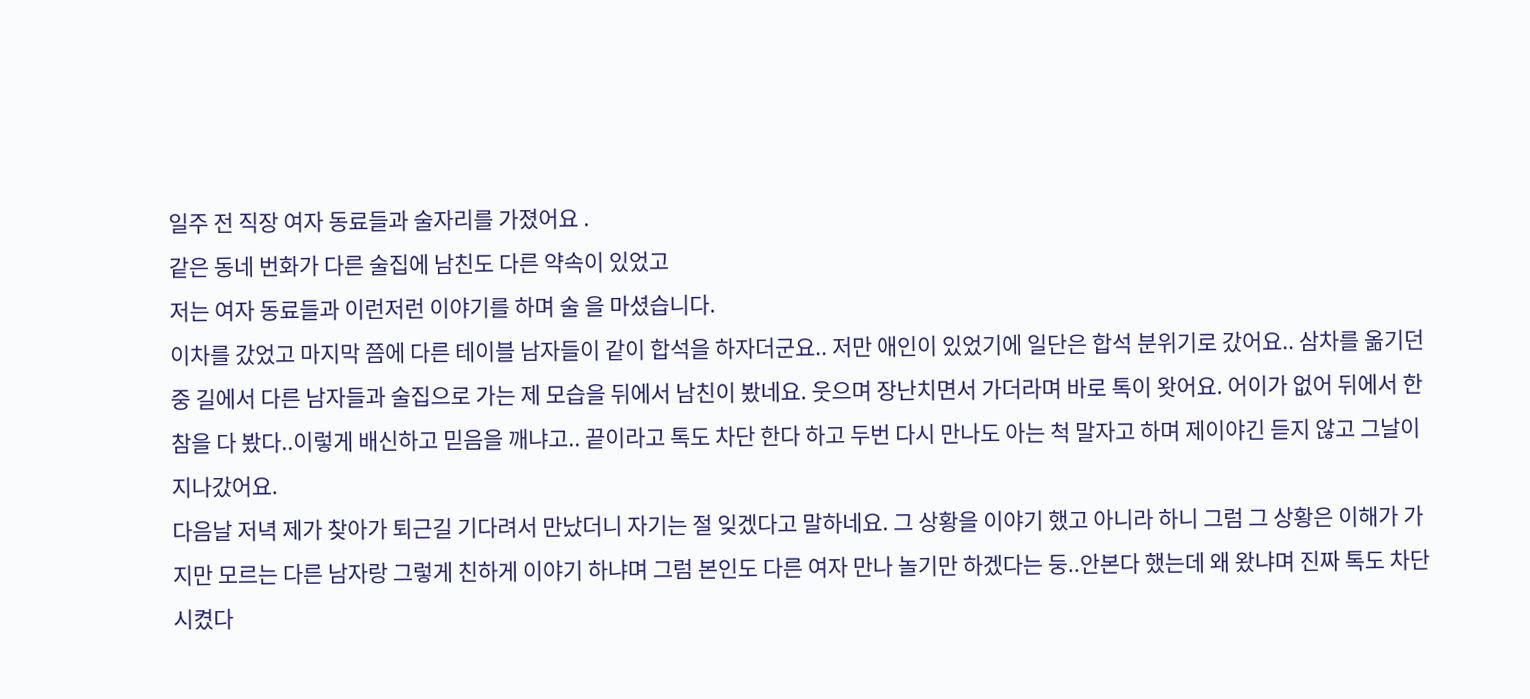일주 전 직장 여자 동료들과 술자리를 가졌어요 .
같은 동네 번화가 다른 술집에 남친도 다른 약속이 있었고
저는 여자 동료들과 이런저런 이야기를 하며 술 을 마셨습니다.
이차를 갔었고 마지막 쯤에 다른 테이블 남자들이 같이 합석을 하자더군요.. 저만 애인이 있었기에 일단은 합석 분위기로 갔어요.. 삼차를 옮기던 중 길에서 다른 남자들과 술집으로 가는 제 모습을 뒤에서 남친이 봤네요. 웃으며 장난치면서 가더라며 바로 톡이 왓어요. 어이가 없어 뒤에서 한참을 다 봤다..이렇게 배신하고 믿음을 깨냐고.. 끝이라고 톡도 차단 한다 하고 두번 다시 만나도 아는 척 말자고 하며 제이야긴 듣지 않고 그날이 지나갔어요.
다음날 저녁 제가 찾아가 퇴근길 기다려서 만났더니 자기는 절 잊겠다고 말하네요. 그 상황을 이야기 했고 아니라 하니 그럼 그 상황은 이해가 가지만 모르는 다른 남자랑 그렇게 친하게 이야기 하냐며 그럼 본인도 다른 여자 만나 놀기만 하겠다는 둥..안본다 했는데 왜 왔냐며 진짜 톡도 차단 시켰다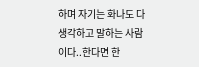하며 자기는 화나도 다 생각하고 말하는 사람이다..한다면 한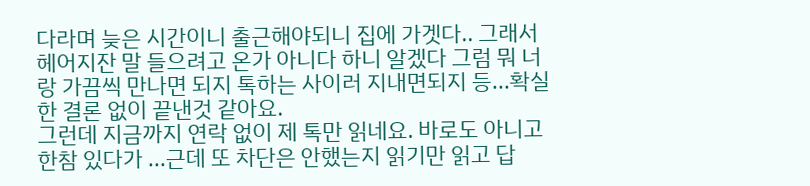다라며 늦은 시간이니 출근해야되니 집에 가겟다.. 그래서 헤어지잔 말 들으려고 온가 아니다 하니 알겠다 그럼 뭐 너랑 가끔씩 만나면 되지 톡하는 사이러 지내면되지 등...확실한 결론 없이 끝낸것 같아요.
그런데 지금까지 연락 없이 제 톡만 읽네요. 바로도 아니고 한참 있다가 ...근데 또 차단은 안했는지 읽기만 읽고 답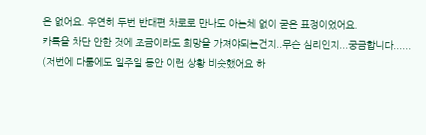은 없어요. 우연히 두번 반대편 차로로 만나도 아는체 없이 굳은 표정이었어요.
카톡을 차단 안한 것에 조금이라도 희망을 가져야되는건지..무슨 심리인지...궁금합니다......
(저번에 다툼에도 일주일 동안 이런 상황 비슷했어요 하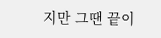지만 그땐 끝이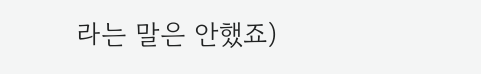라는 말은 안했죠)